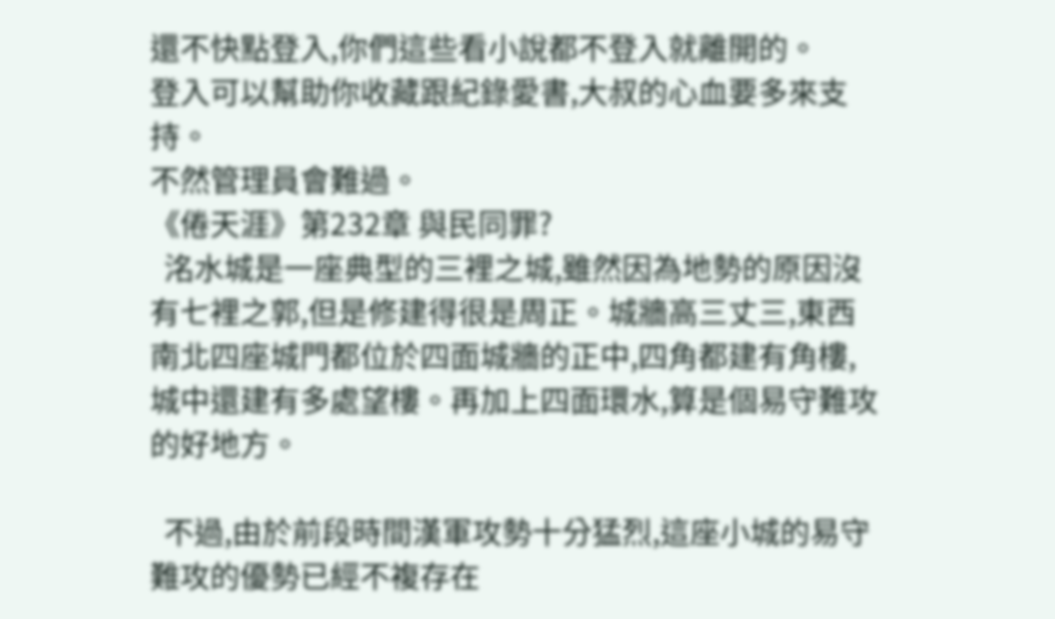還不快點登入,你們這些看小說都不登入就離開的。
登入可以幫助你收藏跟紀錄愛書,大叔的心血要多來支持。
不然管理員會難過。
《倦天涯》第232章 與民同罪?
  洺水城是一座典型的三裡之城,雖然因為地勢的原因沒有七裡之郭,但是修建得很是周正。城牆高三丈三,東西南北四座城門都位於四面城牆的正中,四角都建有角樓,城中還建有多處望樓。再加上四面環水,算是個易守難攻的好地方。

  不過,由於前段時間漢軍攻勢十分猛烈,這座小城的易守難攻的優勢已經不複存在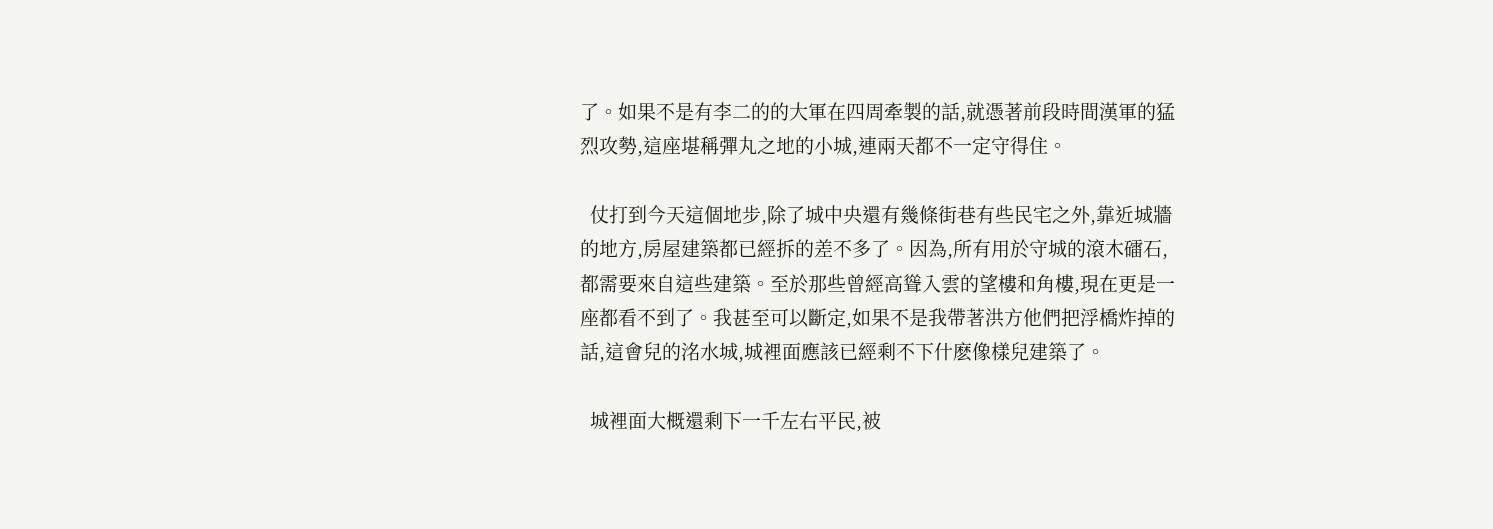了。如果不是有李二的的大軍在四周牽製的話,就憑著前段時間漢軍的猛烈攻勢,這座堪稱彈丸之地的小城,連兩天都不一定守得住。

  仗打到今天這個地步,除了城中央還有幾條街巷有些民宅之外,靠近城牆的地方,房屋建築都已經拆的差不多了。因為,所有用於守城的滾木礌石,都需要來自這些建築。至於那些曾經高聳入雲的望樓和角樓,現在更是一座都看不到了。我甚至可以斷定,如果不是我帶著洪方他們把浮橋炸掉的話,這會兒的洺水城,城裡面應該已經剩不下什麽像樣兒建築了。

  城裡面大概還剩下一千左右平民,被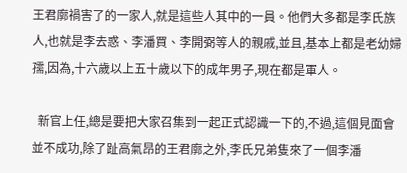王君廓禍害了的一家人,就是這些人其中的一員。他們大多都是李氏族人,也就是李去惑、李潘買、李開弼等人的親戚,並且,基本上都是老幼婦孺,因為,十六歲以上五十歲以下的成年男子,現在都是軍人。

  新官上任,總是要把大家召集到一起正式認識一下的,不過,這個見面會並不成功,除了趾高氣昂的王君廓之外,李氏兄弟隻來了一個李潘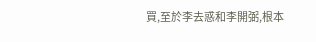買,至於李去惑和李開弼,根本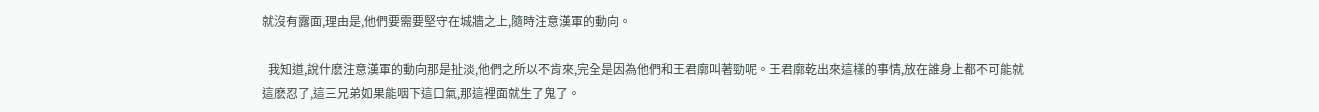就沒有露面,理由是,他們要需要堅守在城牆之上,隨時注意漢軍的動向。

  我知道,說什麽注意漢軍的動向那是扯淡,他們之所以不肯來,完全是因為他們和王君廓叫著勁呢。王君廓乾出來這樣的事情,放在誰身上都不可能就這麽忍了,這三兄弟如果能咽下這口氣,那這裡面就生了鬼了。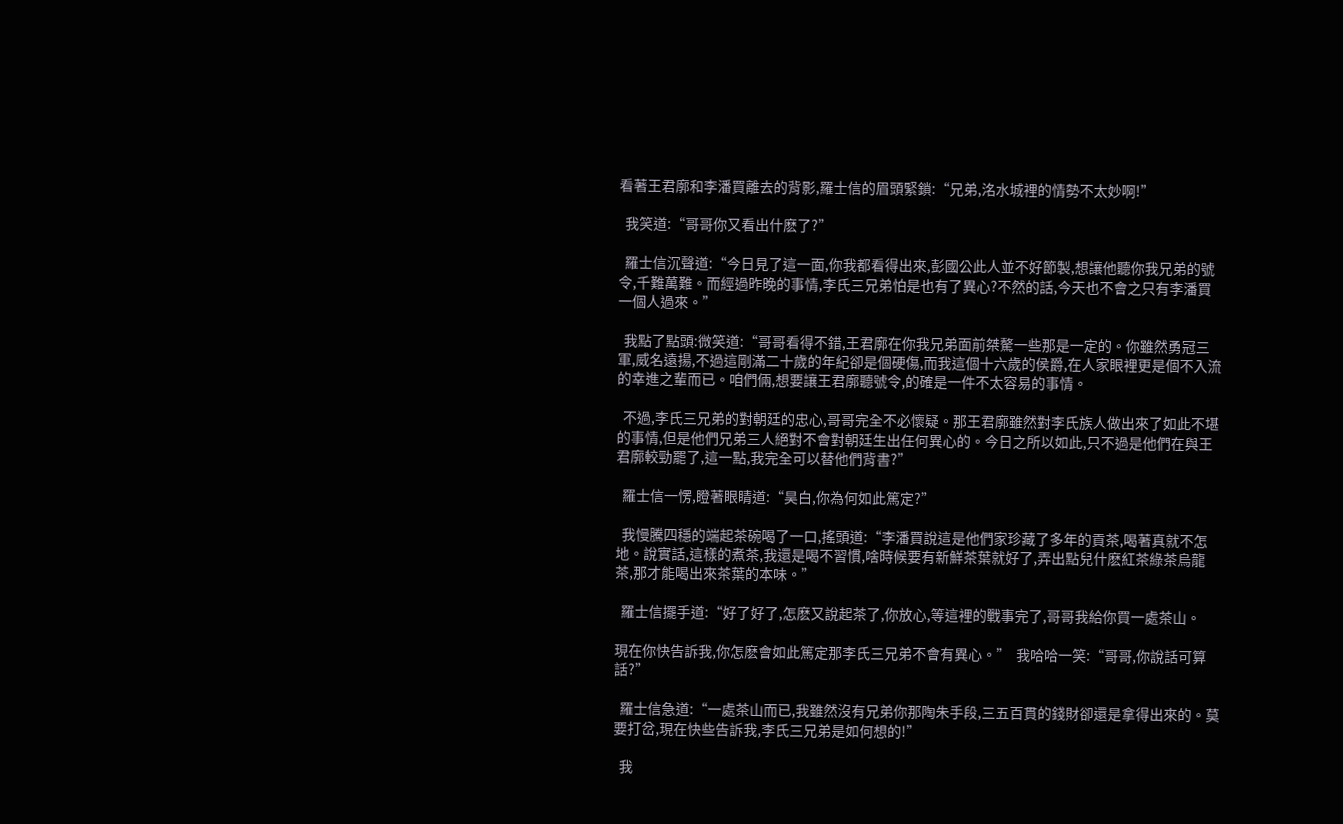看著王君廓和李潘買離去的背影,羅士信的眉頭緊鎖:“兄弟,洺水城裡的情勢不太妙啊!”

  我笑道:“哥哥你又看出什麽了?”

  羅士信沉聲道:“今日見了這一面,你我都看得出來,彭國公此人並不好節製,想讓他聽你我兄弟的號令,千難萬難。而經過昨晚的事情,李氏三兄弟怕是也有了異心?不然的話,今天也不會之只有李潘買一個人過來。”

  我點了點頭:微笑道:“哥哥看得不錯,王君廓在你我兄弟面前桀驁一些那是一定的。你雖然勇冠三軍,威名遠揚,不過這剛滿二十歲的年紀卻是個硬傷,而我這個十六歲的侯爵,在人家眼裡更是個不入流的幸進之輩而已。咱們倆,想要讓王君廓聽號令,的確是一件不太容易的事情。

  不過,李氏三兄弟的對朝廷的忠心,哥哥完全不必懷疑。那王君廓雖然對李氏族人做出來了如此不堪的事情,但是他們兄弟三人絕對不會對朝廷生出任何異心的。今日之所以如此,只不過是他們在與王君廓較勁罷了,這一點,我完全可以替他們背書?”

  羅士信一愣,瞪著眼睛道:“昊白,你為何如此篤定?”

  我慢騰四穩的端起茶碗喝了一口,搖頭道:“李潘買說這是他們家珍藏了多年的貢茶,喝著真就不怎地。說實話,這樣的煮茶,我還是喝不習慣,啥時候要有新鮮茶葉就好了,弄出點兒什麽紅茶綠茶烏龍茶,那才能喝出來茶葉的本味。”

  羅士信擺手道:“好了好了,怎麽又說起茶了,你放心,等這裡的戰事完了,哥哥我給你買一處茶山。

現在你快告訴我,你怎麽會如此篤定那李氏三兄弟不會有異心。”  我哈哈一笑:“哥哥,你說話可算話?”

  羅士信急道:“一處茶山而已,我雖然沒有兄弟你那陶朱手段,三五百貫的錢財卻還是拿得出來的。莫要打岔,現在快些告訴我,李氏三兄弟是如何想的!”

  我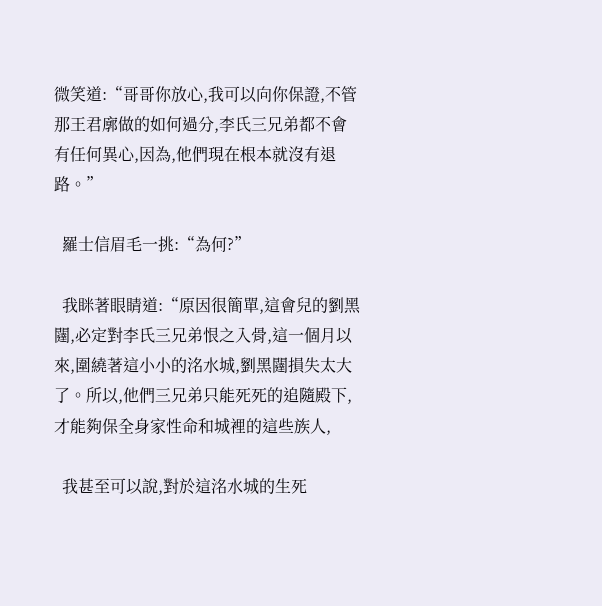微笑道:“哥哥你放心,我可以向你保證,不管那王君廓做的如何過分,李氏三兄弟都不會有任何異心,因為,他們現在根本就沒有退路。”

  羅士信眉毛一挑:“為何?”

  我眯著眼睛道:“原因很簡單,這會兒的劉黑闥,必定對李氏三兄弟恨之入骨,這一個月以來,圍繞著這小小的洺水城,劉黑闥損失太大了。所以,他們三兄弟只能死死的追隨殿下,才能夠保全身家性命和城裡的這些族人,

  我甚至可以說,對於這洺水城的生死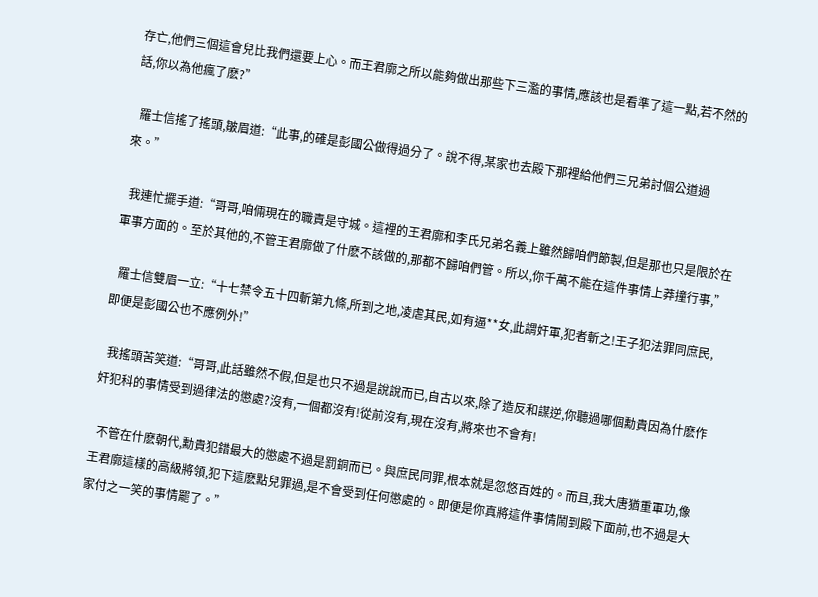存亡,他們三個這會兒比我們還要上心。而王君廓之所以能夠做出那些下三濫的事情,應該也是看準了這一點,若不然的話,你以為他瘋了麽?”

  羅士信搖了搖頭,皺眉道:“此事,的確是彭國公做得過分了。說不得,某家也去殿下那裡給他們三兄弟討個公道過來。”

  我連忙擺手道:“哥哥,咱倆現在的職責是守城。這裡的王君廓和李氏兄弟名義上雖然歸咱們節製,但是那也只是限於在軍事方面的。至於其他的,不管王君廓做了什麽不該做的,那都不歸咱們管。所以,你千萬不能在這件事情上莽撞行事,”

  羅士信雙眉一立:“十七禁令五十四斬第九條,所到之地,凌虐其民,如有逼**女,此謂奸軍,犯者斬之!王子犯法罪同庶民,即便是彭國公也不應例外!”

  我搖頭苦笑道:“哥哥,此話雖然不假,但是也只不過是說說而已,自古以來,除了造反和謀逆,你聽過哪個勳貴因為什麽作奸犯科的事情受到過律法的懲處?沒有,一個都沒有!從前沒有,現在沒有,將來也不會有!

  不管在什麽朝代,勳貴犯錯最大的懲處不過是罰銅而已。與庶民同罪,根本就是忽悠百姓的。而且,我大唐猶重軍功,像王君廓這樣的高級將領,犯下這麽點兒罪過,是不會受到任何懲處的。即便是你真將這件事情鬧到殿下面前,也不過是大家付之一笑的事情罷了。”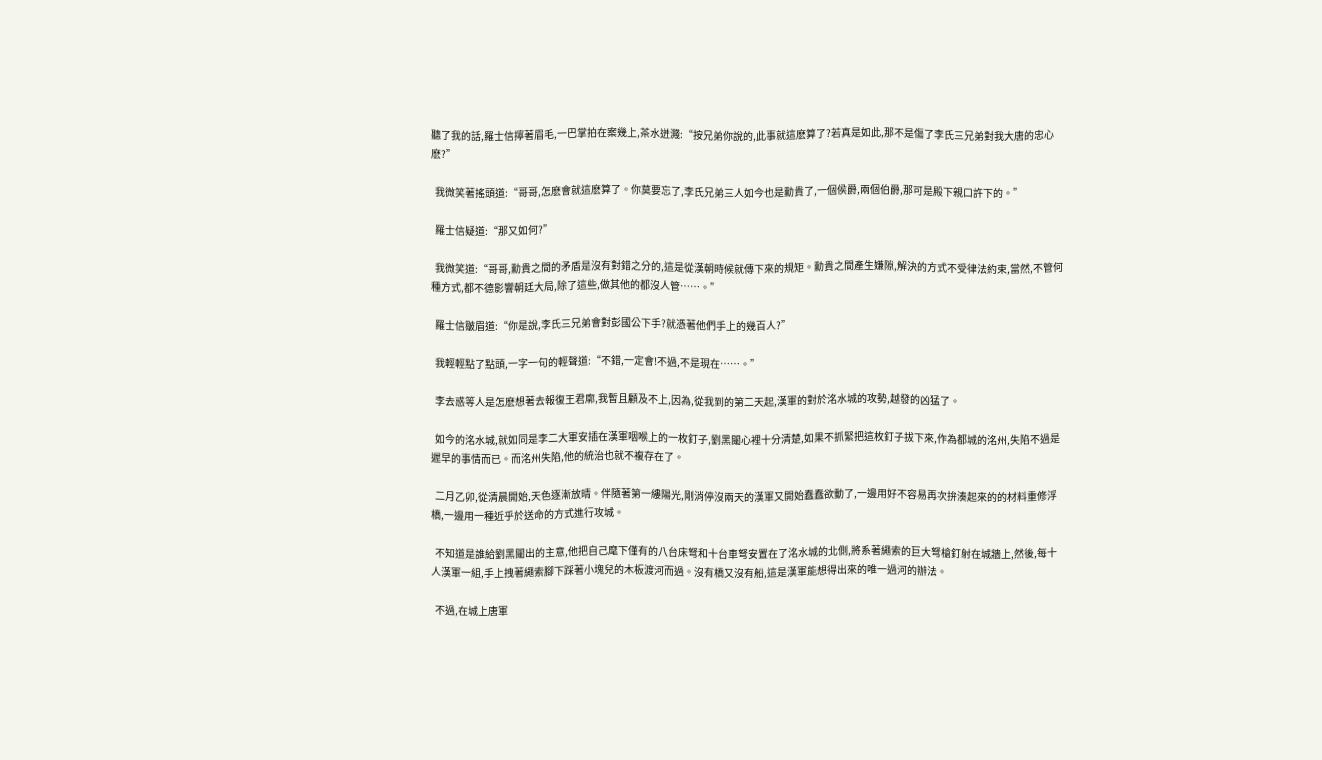聽了我的話,羅士信擰著眉毛,一巴掌拍在案幾上,茶水迸濺:“按兄弟你說的,此事就這麽算了?若真是如此,那不是傷了李氏三兄弟對我大唐的忠心麽?”

  我微笑著搖頭道:“哥哥,怎麽會就這麽算了。你莫要忘了,李氏兄弟三人如今也是勳貴了,一個侯爵,兩個伯爵,那可是殿下親口許下的。”

  羅士信疑道:“那又如何?”

  我微笑道:“哥哥,勳貴之間的矛盾是沒有對錯之分的,這是從漢朝時候就傳下來的規矩。勳貴之間產生嫌隙,解決的方式不受律法約束,當然,不管何種方式,都不德影響朝廷大局,除了這些,做其他的都沒人管……。”

  羅士信皺眉道:“你是說,李氏三兄弟會對彭國公下手?就憑著他們手上的幾百人?”

  我輕輕點了點頭,一字一句的輕聲道:“不錯,一定會!不過,不是現在……。”

  李去惑等人是怎麽想著去報復王君廓,我暫且顧及不上,因為,從我到的第二天起,漢軍的對於洺水城的攻勢,越發的凶猛了。

  如今的洺水城,就如同是李二大軍安插在漢軍咽喉上的一枚釘子,劉黑闥心裡十分清楚,如果不抓緊把這枚釘子拔下來,作為都城的洺州,失陷不過是遲早的事情而已。而洺州失陷,他的統治也就不複存在了。

  二月乙卯,從清晨開始,天色逐漸放晴。伴隨著第一縷陽光,剛消停沒兩天的漢軍又開始蠢蠢欲動了,一邊用好不容易再次拚湊起來的的材料重修浮橋,一邊用一種近乎於送命的方式進行攻城。

  不知道是誰給劉黑闥出的主意,他把自己麾下僅有的八台床弩和十台車弩安置在了洺水城的北側,將系著繩索的巨大弩槍釘射在城牆上,然後,每十人漢軍一組,手上拽著繩索腳下踩著小塊兒的木板渡河而過。沒有橋又沒有船,這是漢軍能想得出來的唯一過河的辦法。

  不過,在城上唐軍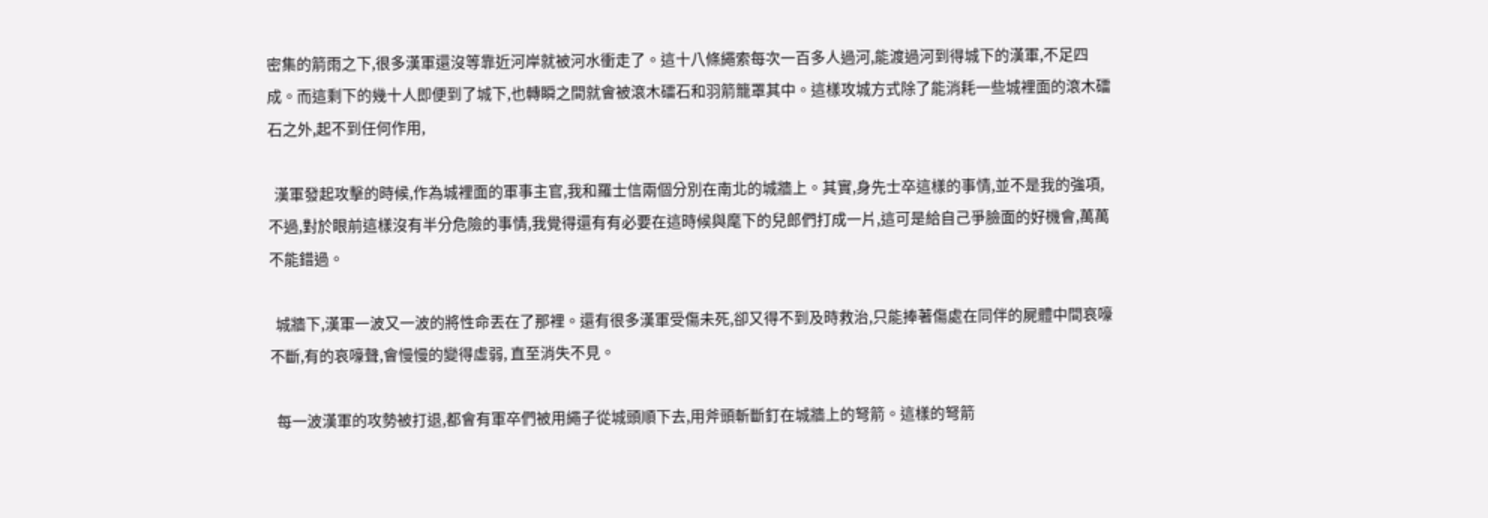密集的箭雨之下,很多漢軍還沒等靠近河岸就被河水衝走了。這十八條繩索每次一百多人過河,能渡過河到得城下的漢軍,不足四成。而這剩下的幾十人即便到了城下,也轉瞬之間就會被滾木礌石和羽箭籠罩其中。這樣攻城方式除了能消耗一些城裡面的滾木礌石之外,起不到任何作用,

  漢軍發起攻擊的時候,作為城裡面的軍事主官,我和羅士信兩個分別在南北的城牆上。其實,身先士卒這樣的事情,並不是我的強項,不過,對於眼前這樣沒有半分危險的事情,我覺得還有有必要在這時候與麾下的兒郎們打成一片,這可是給自己爭臉面的好機會,萬萬不能錯過。

  城牆下,漢軍一波又一波的將性命丟在了那裡。還有很多漢軍受傷未死,卻又得不到及時救治,只能捧著傷處在同伴的屍體中間哀嚎不斷,有的哀嚎聲,會慢慢的變得虛弱, 直至消失不見。

  每一波漢軍的攻勢被打退,都會有軍卒們被用繩子從城頭順下去,用斧頭斬斷釘在城牆上的弩箭。這樣的弩箭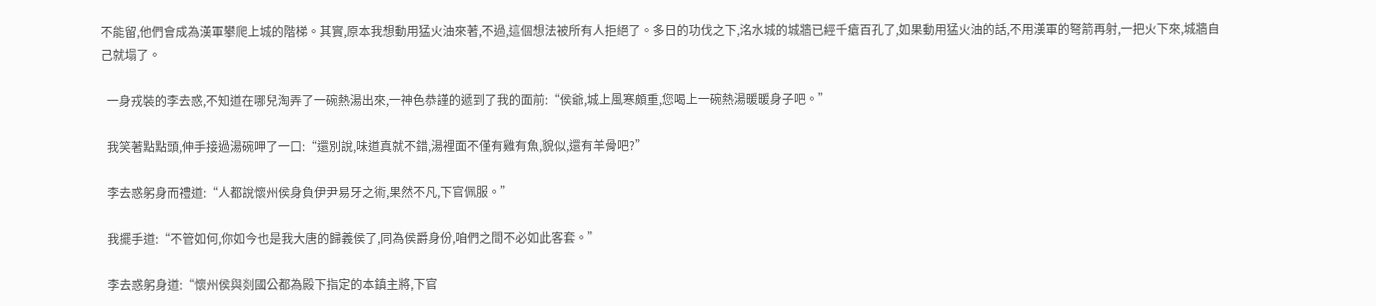不能留,他們會成為漢軍攀爬上城的階梯。其實,原本我想動用猛火油來著,不過,這個想法被所有人拒絕了。多日的功伐之下,洺水城的城牆已經千瘡百孔了,如果動用猛火油的話,不用漢軍的弩箭再射,一把火下來,城牆自己就塌了。

  一身戎裝的李去惑,不知道在哪兒淘弄了一碗熱湯出來,一神色恭謹的遞到了我的面前:“侯爺,城上風寒頗重,您喝上一碗熱湯暖暖身子吧。”

  我笑著點點頭,伸手接過湯碗呷了一口:“還別說,味道真就不錯,湯裡面不僅有雞有魚,貌似,還有羊骨吧?”

  李去惑躬身而禮道:“人都說懷州侯身負伊尹易牙之術,果然不凡,下官佩服。”

  我擺手道:“不管如何,你如今也是我大唐的歸義侯了,同為侯爵身份,咱們之間不必如此客套。”

  李去惑躬身道:“懷州侯與剡國公都為殿下指定的本鎮主將,下官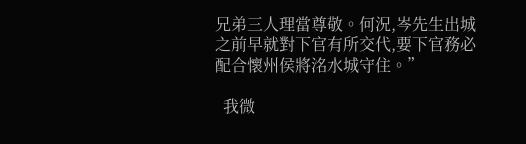兄弟三人理當尊敬。何況,岑先生出城之前早就對下官有所交代,要下官務必配合懷州侯將洺水城守住。”

  我微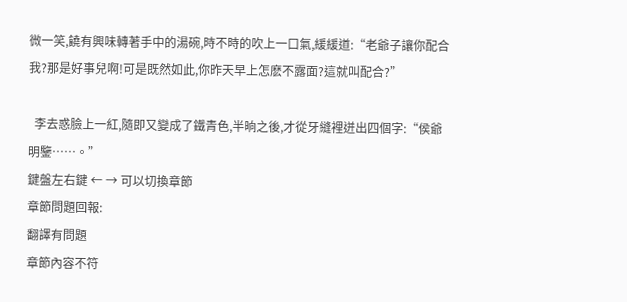微一笑,饒有興味轉著手中的湯碗,時不時的吹上一口氣,緩緩道:“老爺子讓你配合我?那是好事兒啊!可是既然如此,你昨天早上怎麽不露面?這就叫配合?”

  李去惑臉上一紅,隨即又變成了鐵青色,半晌之後,才從牙縫裡迸出四個字:“侯爺明鑒……。”
鍵盤左右鍵 ← → 可以切換章節
章節問題回報:
翻譯有問題
章節內容不符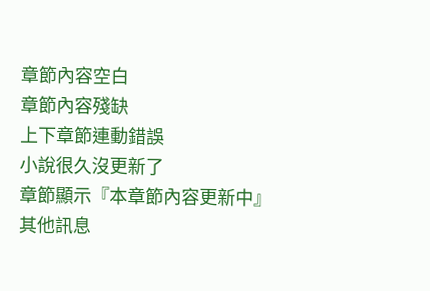章節內容空白
章節內容殘缺
上下章節連動錯誤
小說很久沒更新了
章節顯示『本章節內容更新中』
其他訊息